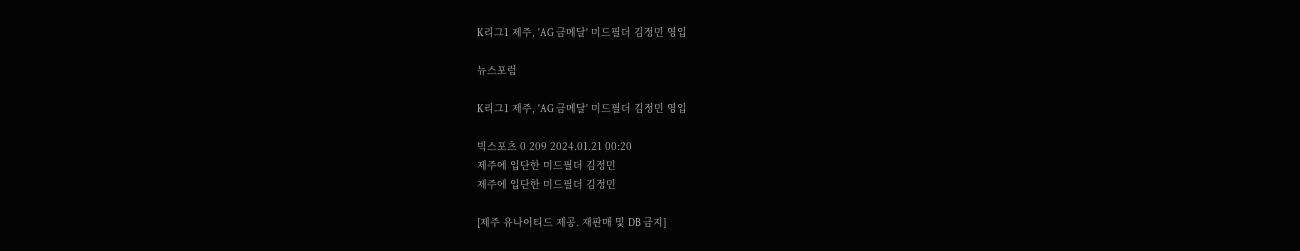K리그1 제주, 'AG 금메달' 미드필더 김정민 영입

뉴스포럼

K리그1 제주, 'AG 금메달' 미드필더 김정민 영입

빅스포츠 0 209 2024.01.21 00:20
제주에 입단한 미드필더 김정민
제주에 입단한 미드필더 김정민

[제주 유나이티드 제공. 재판매 및 DB 금지]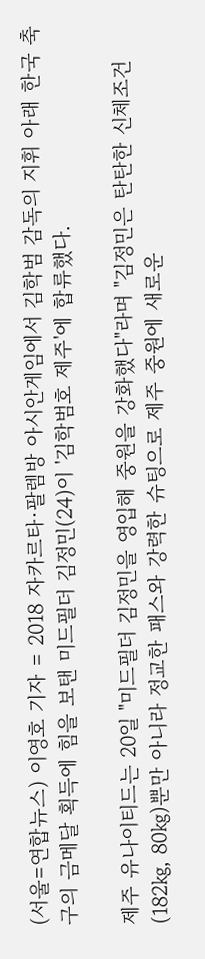(서울=연합뉴스) 이영호 기자 = 2018 자카르타·팔렘방 아시안게임에서 김학범 감독의 지휘 아래 한국 축구의 금메달 획득에 힘을 보탠 미드필더 김정민(24)이 '김학범호 제주'에 합류했다.

제주 유나이티드는 20일 "미드필더 김정민을 영입해 중원을 강화했다"라며 "김정민은 탄탄한 신체조건(182㎏, 80㎏)뿐만 아니라 정교한 패스와 강력한 슈팅으로 제주 중원에 새로운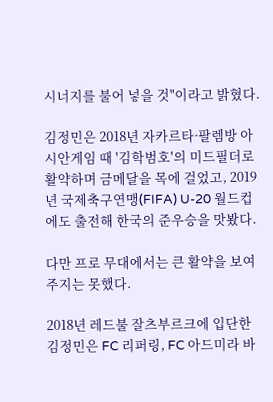시너지를 불어 넣을 것"이라고 밝혔다.

김정민은 2018년 자카르타·팔렘방 아시안게임 때 '김학범호'의 미드필더로 활약하며 금메달을 목에 걸었고, 2019년 국제축구연맹(FIFA) U-20 월드컵에도 출전해 한국의 준우승을 맛봤다.

다만 프로 무대에서는 큰 활약을 보여주지는 못했다.

2018년 레드불 잘츠부르크에 입단한 김정민은 FC 리퍼링, FC 아드미라 바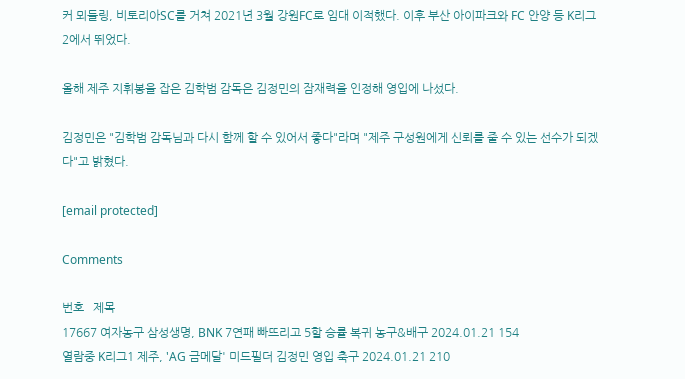커 뫼들링, 비토리아SC를 거쳐 2021년 3월 강원FC로 임대 이적했다. 이후 부산 아이파크와 FC 안양 등 K리그2에서 뛰었다.

올해 제주 지휘봉을 잡은 김학범 감독은 김정민의 잠재력을 인정해 영입에 나섰다.

김정민은 "김학범 감독님과 다시 함께 할 수 있어서 좋다"라며 "제주 구성원에게 신뢰를 줄 수 있는 선수가 되겠다"고 밝혔다.

[email protected]

Comments

번호   제목
17667 여자농구 삼성생명, BNK 7연패 빠뜨리고 5할 승률 복귀 농구&배구 2024.01.21 154
열람중 K리그1 제주, 'AG 금메달' 미드필더 김정민 영입 축구 2024.01.21 210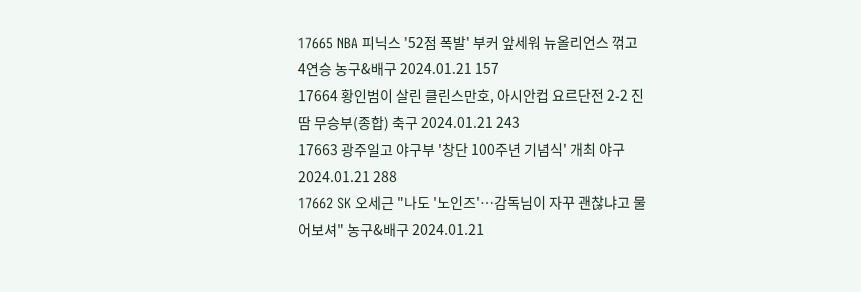17665 NBA 피닉스 '52점 폭발' 부커 앞세워 뉴올리언스 꺾고 4연승 농구&배구 2024.01.21 157
17664 황인범이 살린 클린스만호, 아시안컵 요르단전 2-2 진땀 무승부(종합) 축구 2024.01.21 243
17663 광주일고 야구부 '창단 100주년 기념식' 개최 야구 2024.01.21 288
17662 SK 오세근 "나도 '노인즈'…감독님이 자꾸 괜찮냐고 물어보셔" 농구&배구 2024.01.21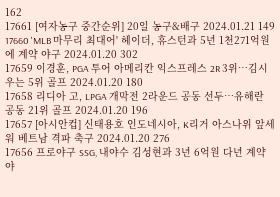162
17661 [여자농구 중간순위] 20일 농구&배구 2024.01.21 149
17660 'MLB 마무리 최대어' 헤이더, 휴스턴과 5년 1천271억원에 계약 야구 2024.01.20 302
17659 이경훈, PGA 투어 아메리칸 익스프레스 2R 3위…김시우는 5위 골프 2024.01.20 180
17658 리디아 고, LPGA 개막전 2라운드 공동 선두…유해란 공동 21위 골프 2024.01.20 196
17657 [아시안컵] 신태용호 인도네시아, K리거 아스나위 앞세워 베트남 격파 축구 2024.01.20 276
17656 프로야구 SSG, 내야수 김성현과 3년 6억원 다년 계약 야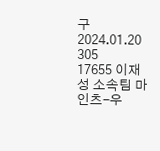구 2024.01.20 305
17655 이재성 소속팀 마인츠-우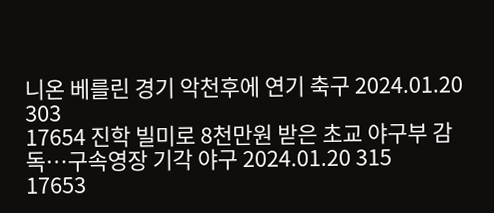니온 베를린 경기 악천후에 연기 축구 2024.01.20 303
17654 진학 빌미로 8천만원 받은 초교 야구부 감독…구속영장 기각 야구 2024.01.20 315
17653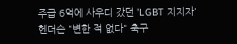주급 6억에 사우디 갔던 'LGBT 지지자' 헨더슨 "변한 적 없다" 축구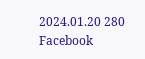2024.01.20 280
Facebook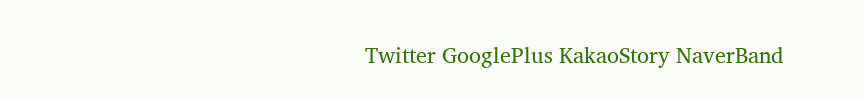Twitter GooglePlus KakaoStory NaverBand